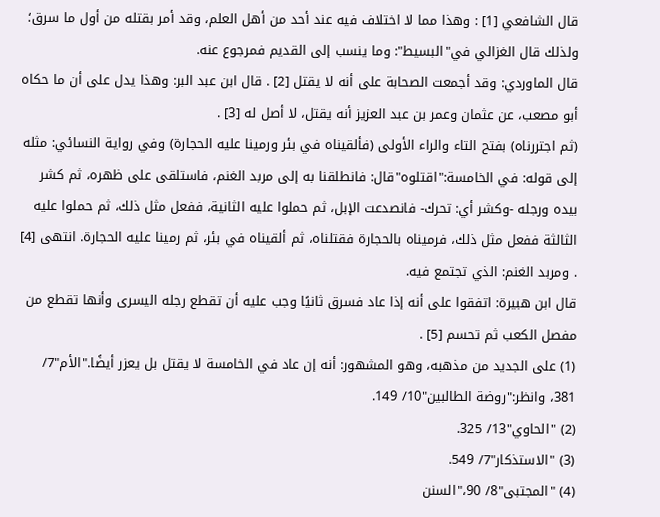قال الشافعي [1] : وهذا مما لا اختلاف فيه عند أحد من أهل العلم، وقد أمر بقتله من أول ما سرق؛ ولذلك قال الغزالي في"البسيط": وما ينسب إلى القديم فمرجوع عنه.
قال الماوردي: وقد أجمعت الصحابة على أنه لا يقتل [2] . قال ابن عبد البر: وهذا يدل على أن ما حكاه أبو مصعب، عن عثمان وعمر بن عبد العزيز أنه يقتل، لا أصل له [3] .
(ثم اجتررناه) بفتح التاء والراء الأولى (فألقيناه في بئر ورمينا عليه الحجارة) وفي رواية النسائي: مثله إلى قوله: في الخامسة:"اقتلوه"قال: فانطلقنا به إلى مربد الغنم، فاستلقى على ظهره، ثم كشر بيده ورجله -وكشر أي: تحرك- فانصدعت الإبل، ثم حملوا عليه الثانية، ففعل مثل ذلك، ثم حملوا عليه الثالثة ففعل مثل ذلك، فرميناه بالحجارة فقتلناه، ثم ألقيناه في بئر، ثم رمينا عليه الحجارة. انتهى [4] . ومربد الغنم: الذي تجتمع فيه.
قال ابن هبيرة: اتفقوا على أنه إذا عاد فسرق ثانيًا وجب عليه أن تقطع رجله اليسرى وأنها تقطع من مفصل الكعب ثم تحسم [5] .
(1) على الجديد من مذهبه، وهو المشهور: أنه إن عاد في الخامسة لا يقتل بل يعزر أيضًا."الأم"7/ 381، وانظر:"روضة الطالبين"10/ 149.
(2) "الحاوي"13/ 325.
(3) "الاستذكار"7/ 549.
(4) "المجتبى"8/ 90،"السنن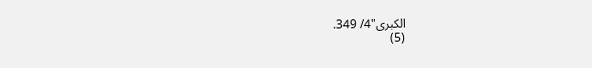الكبرى"4/ 349.
(5)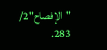"الإفصاح"2/ 283.